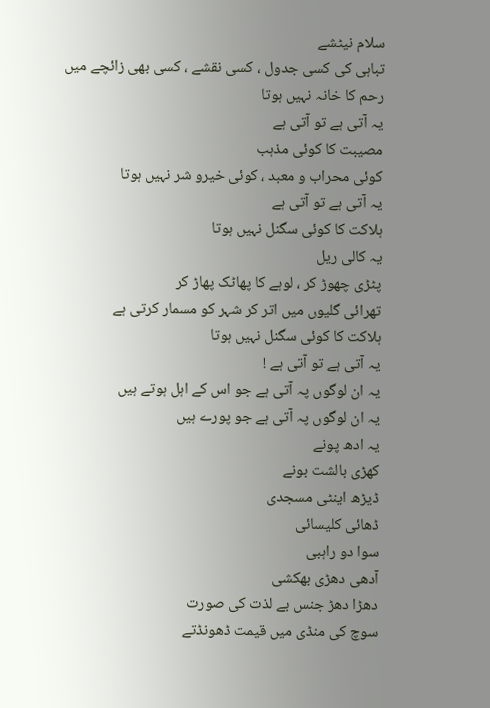سلام نیٹشے
تباہی کی کسی جدول ، کسی نقشے ، کسی بھی زائچے میں
رحم کا خانہ نہیں ہوتا
یہ آتی ہے تو آتی ہے
مصیبت کا کوئی مذہب
کوئی محراب و معبد ، کوئی خیرو شر نہیں ہوتا
یہ آتی ہے تو آتی ہے
ہلاکت کا کوئی سگنل نہیں ہوتا
یہ کالی ریل
پٹڑی چھوڑ کر ، لوہے کا پھاٹک پھاڑ کر
تھرائی گلیوں میں اتر کر شہر کو مسمار کرتی ہے
ہلاکت کا کوئی سگنل نہیں ہوتا
یہ آتی ہے تو آتی ہے !
یہ ان لوگوں پہ آتی ہے جو اس کے اہل ہوتے ہیں
یہ ان لوگوں پہ آتی ہے جو پورے ہیں
یہ ادھ پونے
کھڑی بالشت بونے
ڈیڑھ اینٹی مسجدی
ڈھائی کلیسائی
سوا دو راہبی
آدھی دھڑی بھکشی
دھڑا دھڑ جنس بے لذت کی صورت
سوچ کی منڈی میں قیمت ڈھونڈتے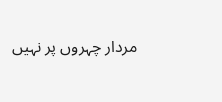مردار چہروں پر نہیں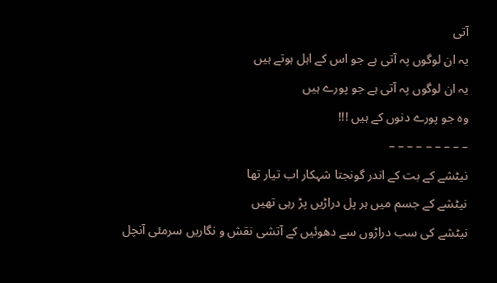آتی
یہ ان لوگوں پہ آتی ہے جو اس کے اہل ہوتے ہیں
یہ ان لوگوں پہ آتی ہے جو پورے ہیں
وہ جو پورے دنوں کے ہیں !!!
– – – – – – – – –
نیٹشے کے بت کے اندر گونجتا شہکار اب تیار تھا
نیٹشے کے جسم میں ہر پل دراڑیں پڑ رہی تھیں
نیٹشے کی سب دراڑوں سے دھوئیں کے آتشی نقش و نگاریں سرمئی آنچل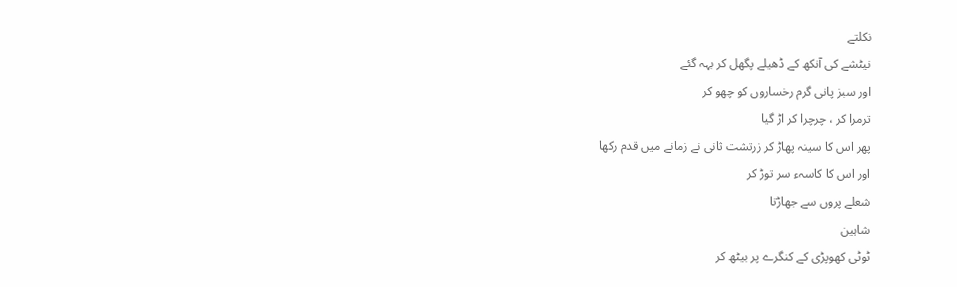نکلتے
نیٹشے کی آنکھ کے ڈھیلے پگھل کر بہہ گئے
اور سبز پانی گرم رخساروں کو چھو کر
ترمرا کر ، چرچرا کر اڑ گیا
پھر اس کا سینہ پھاڑ کر زرتشت ثانی نے زمانے میں قدم رکھا
اور اس کا کاسہء سر توڑ کر
شعلے پروں سے جھاڑتا
شاہین
ٹوٹی کھوپڑی کے کنگرے پر بیٹھ کر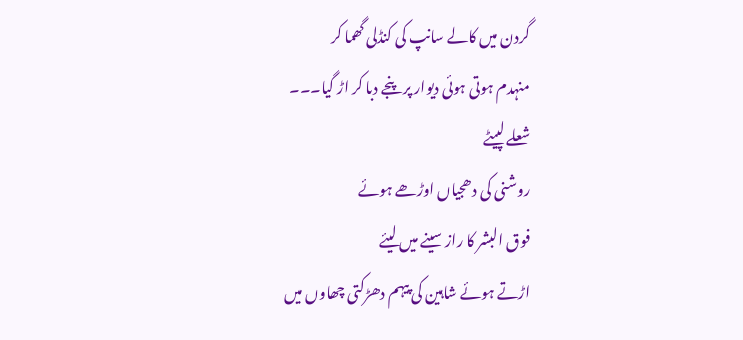گردن میں کالے سانپ کی کنڈلی گھما کر
منہدم ہوتی ہوئی دیوار پر پنجے دبا کر اڑ گیا۔۔۔
شعلے لپیٹے
روشنی کی دھجیاں اوڑھے ہوئے
فوق البشر کا راز سینے میں لیئے
اڑتے ہوئے شاہین کی پیہم دھڑکتی چھاوں میں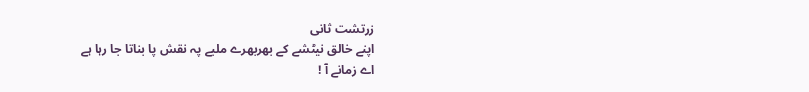زرتشت ثانی
اپنے خالق نیٹشے کے بھربھرے ملبے پہ نقش پا بناتا جا رہا ہے
اے زمانے آ !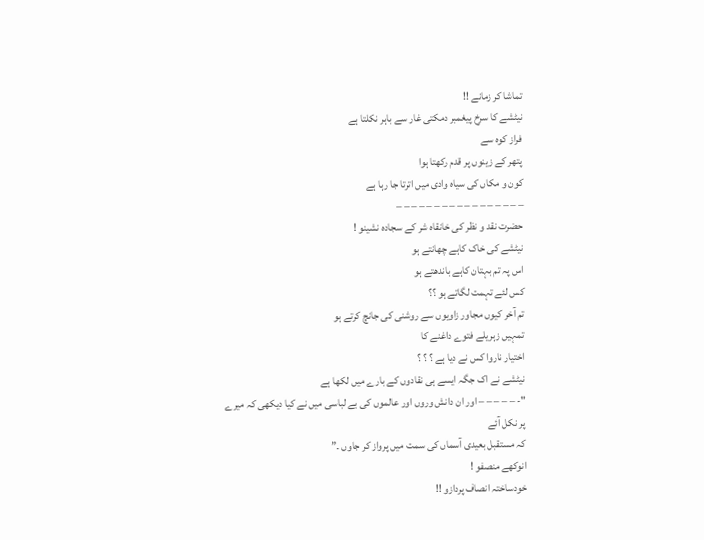تماشا کر زمانے !!
نیٹشے کا سرخ پیغمبر دمکتی غار سے باہر نکلتا ہے
فراز کوہ سے
پتھر کے زینوں پر قدم رکھتا ہوا
کون و مکاں کی سیاہ وادی میں اترتا جا رہا ہے
– – – – – – – – – – – – – – – – –
حضرت نقد و نظر کی خانقاہ شر کے سجادہ نشینو !
نیٹشے کی خاک کاہے چھانتے ہو
اس پہ تم بہتان کاہے باندھتے ہو
کس لئے تہمت لگاتے ہو ؟؟
تم آخر کیوں مجاور زاویوں سے روشنی کی جانچ کرتے ہو
تمہیں زہریلے فتوے داغنے کا
اختیار ناروا کس نے دیا ہے ؟ ؟ ؟
نیٹشے نے اک جگہ ایسے ہی نقادوں کے بارے میں لکھا ہے
"- – – – – – اور ان دانش وروں اور عالموں کی بے لباسی میں نے کیا دیکھی کہ میرے پر نکل آئے
کہ مستقبل بعیدی آسماں کی سمت میں پرواز کر جاوں ۔”
انوکھے منصفو !
خودساختہ انصاف پردازو !!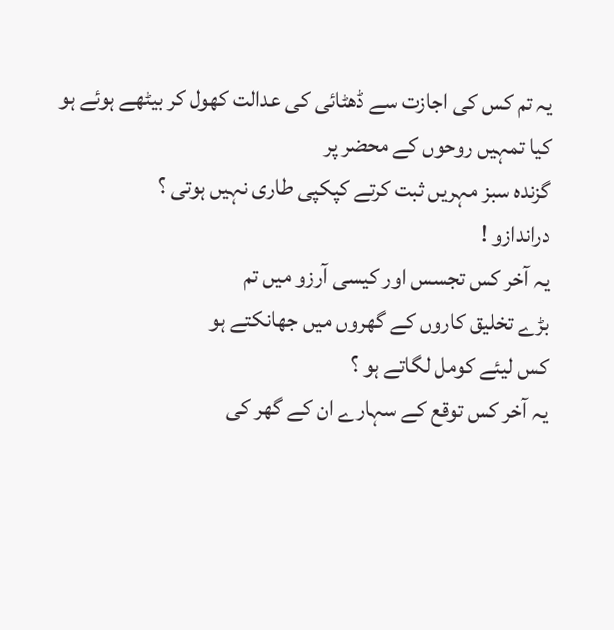یہ تم کس کی اجازت سے ڈھٹائی کی عدالت کھول کر بیٹھے ہوئے ہو
کیا تمہیں روحوں کے محضر پر
گزندہ سبز مہریں ثبت کرتے کپکپی طاری نہیں ہوتی ؟
دراندازو !
یہ آخر کس تجسس اور کیسی آرزو میں تم
بڑے تخلیق کاروں کے گھروں میں جھانکتے ہو
کس لیئے کومل لگاتے ہو ؟
یہ آخر کس توقع کے سہارے ان کے گھر کی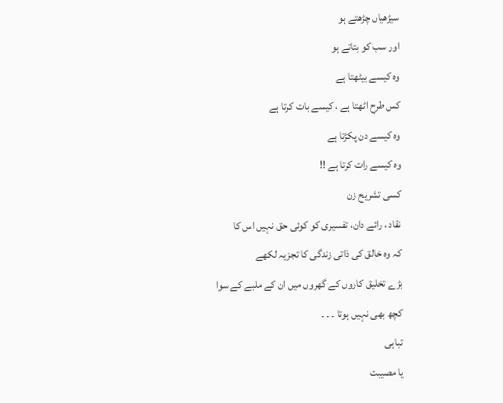سیڑھیاں چڑھتے ہو
اور سب کو بتاتے ہو
وہ کیسے بیٹھتا ہے
کس طرح اٹھتا ہے ، کیسے بات کرتا ہے
وہ کیسے دن پکڑتا ہے
وہ کیسے رات کرتا ہے !!
کسی تشریح زن
نقاد ، رائے دان، تفسیری کو کوئی حق نہیں اس کا
کہ وہ خالق کی ذاتی زندگی کا تجزیہ لکھے
بڑے تخلیق کاروں کے گھروں میں ان کے ملبے کے سوا
کچھ بھی نہیں ہوتا ۔ ۔ ۔
تباہی
یا مصیبت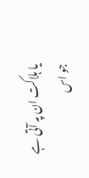یا ہلاکت ان پہ آتی ہے جو اس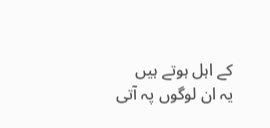کے اہل ہوتے ہیں
یہ ان لوگوں پہ آتی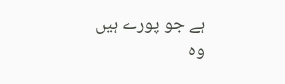ہے جو پورے ہیں
وہ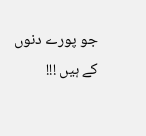جو پورے دنوں کے ہیں !!!